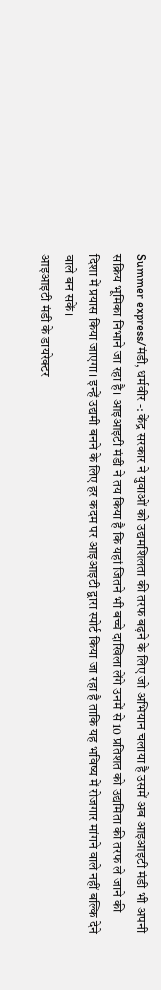Summer express/मंडी, धर्मवीर -: केंद्र सरकार ने युवाओं को उद्यमशिलता की तरफ बढ़ने के लिए जो अभियान चलाया है उसमें अब आइआइटी मंडी भी अपनी सक्रिय भूमिका निभाने जा रहा है। आइआइटी मंडी ने तय किया है कि यहां जितने भी बच्चे दाखिला लेंगे उनमें से 10 प्रतिशत को उद्यमिता की तरफ ले जाने की दिशा में प्रयास किया जाएगा। इन्हें उद्यमी बनने के लिए हर कदम पर आइआइटी द्वारा स्पोर्ट किया जा रहा है ताकि यह भविष्य में रोजगार मांगने वाले नहीं बल्कि देने वाले बन सकें।
आइआइटी मंडी के डायरेक्टर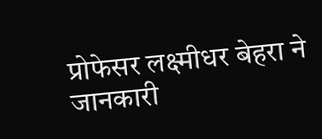प्रोफेसर लक्ष्मीधर बेहरा ने जानकारी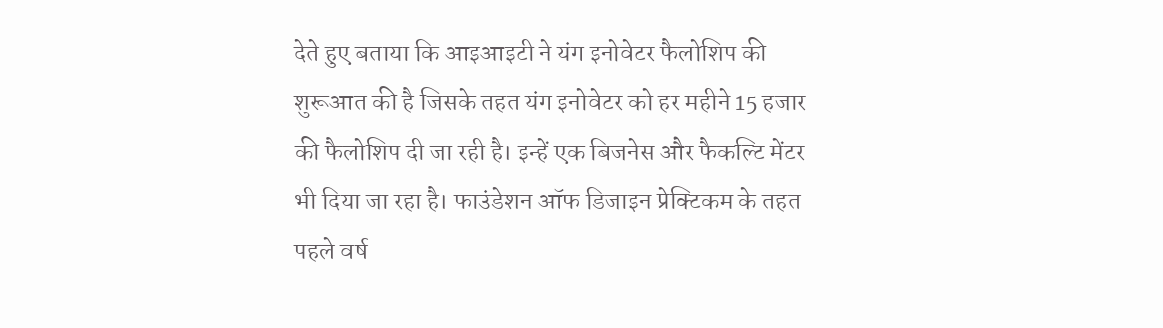देते हुए बताया कि आइआइटी ने यंग इनोवेटर फैलोशिप की शुरूआत की है जिसके तहत यंग इनोवेटर को हर महीने 15 हजार की फैलोशिप दी जा रही है। इन्हें एक बिजनेस और फैकल्टि मेंटर भी दिया जा रहा है। फाउंडेशन ऑफ डिजाइन प्रेक्टिकम के तहत पहले वर्ष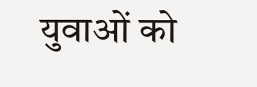युवाओं को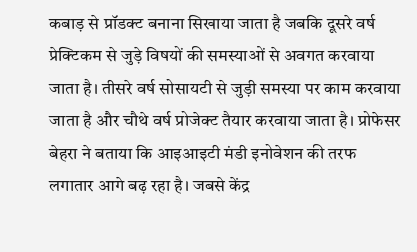कबाड़ से प्रॉडक्ट बनाना सिखाया जाता है जबकि दूसरे वर्ष प्रेक्टिकम से जुड़े विषयों की समस्याओं से अवगत करवाया जाता है। तीसरे वर्ष सोसायटी से जुड़ी समस्या पर काम करवाया जाता है और चौथे वर्ष प्रोजेक्ट तैयार करवाया जाता है। प्रोफेसर बेहरा ने बताया कि आइआइटी मंडी इनोवेशन की तरफ लगातार आगे बढ़ रहा है। जबसे केंद्र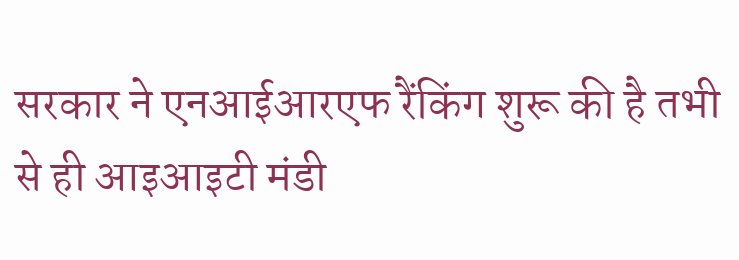सरकार ने एनआईआरएफ रैंकिंग शुरू की है तभी से ही आइआइटी मंडी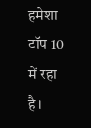हमेशा टॉप 10 में रहा है।